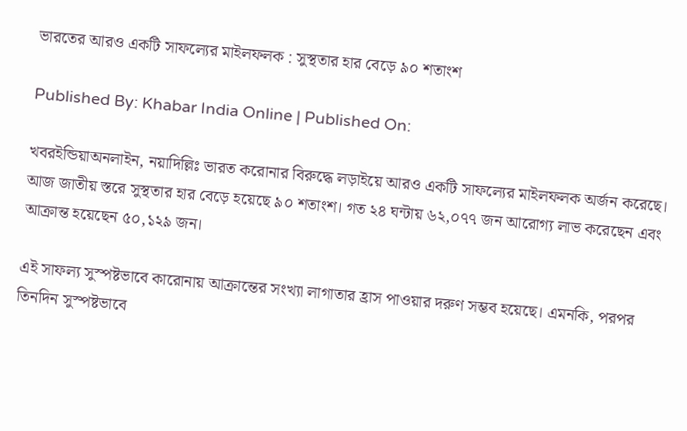ভারতের আরও একটি সাফল্যের মাইলফলক : সুস্থতার হার বেড়ে ৯০ শতাংশ

Published By: Khabar India Online | Published On:

খবরইন্ডিয়াঅনলাইন, নয়াদিল্লিঃ ভারত করোনার বিরুদ্ধে লড়াইয়ে আরও একটি সাফল্যের মাইলফলক অর্জন করেছে। আজ জাতীয় স্তরে সুস্থতার হার বেড়ে হয়েছে ৯০ শতাংশ। গত ২৪ ঘন্টায় ৬২,০৭৭ জন আরোগ্য লাভ করেছেন এবং আক্রান্ত হয়েছেন ৫০,১২৯ জন।

এই সাফল্য সুস্পষ্টভাবে কারোনায় আক্রান্তের সংখ্যা লাগাতার হ্রাস পাওয়ার দরুণ সম্ভব হয়েছে। এমনকি, পরপর তিনদিন সুস্পষ্টভাবে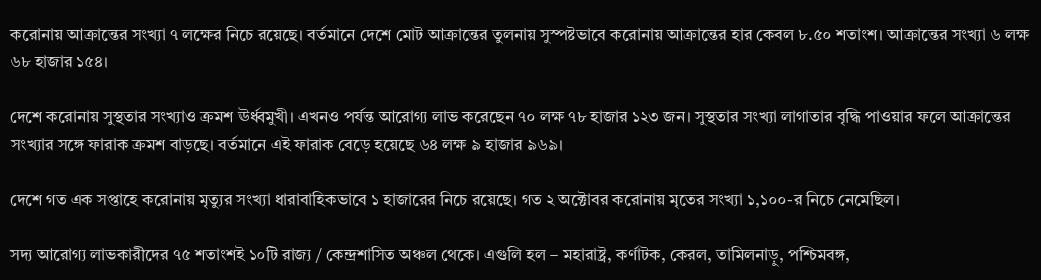করোনায় আক্রান্তের সংখ্যা ৭ লক্ষের নিচে রয়েছে। বর্তমানে দেশে মোট আক্রান্তের তুলনায় সুস্পষ্টভাবে করোনায় আক্রান্তের হার কেবল ৮.৫০ শতাংশ। আক্রান্তের সংখ্যা ৬ লক্ষ ৬৮ হাজার ১৫৪।

দেশে করোনায় সুস্থতার সংখ্যাও ক্রমশ ঊর্ধ্বমুখী। এখনও পর্যন্ত আরোগ্য লাভ করেছেন ৭০ লক্ষ ৭৮ হাজার ১২৩ জন। সুস্থতার সংখ্যা লাগাতার বৃদ্ধি পাওয়ার ফলে আক্রান্তের সংখ্যার সঙ্গে ফারাক ক্রমশ বাড়ছে। বর্তমানে এই ফারাক বেড়ে হয়েছে ৬৪ লক্ষ ৯ হাজার ৯৬৯।

দেশে গত এক সপ্তাহে করোনায় মৃত্যুর সংখ্যা ধারাবাহিকভাবে ১ হাজারের নিচে রয়েছে। গত ২ অক্টোবর করোনায় মৃতের সংখ্যা ১,১০০-র নিচে নেমেছিল।

সদ্য আরোগ্য লাভকারীদের ৭৫ শতাংশই ১০টি রাজ্য / কেন্দ্রশাসিত অঞ্চল থেকে। এগুলি হল – মহারাষ্ট্র, কর্ণাটক, কেরল, তামিলনাড়ু, পশ্চিমবঙ্গ,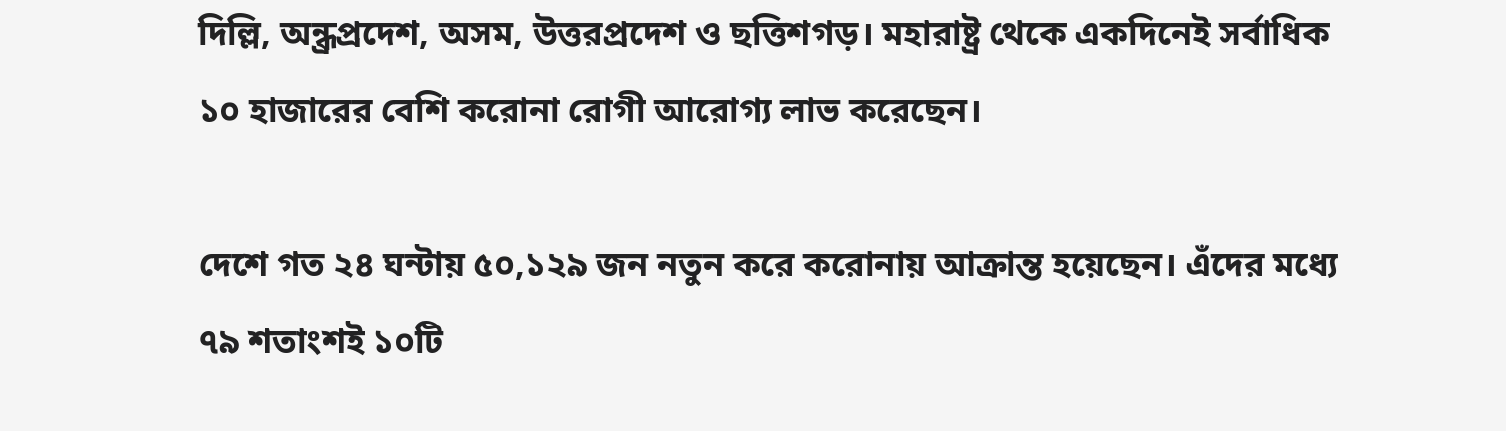দিল্লি, অন্ধ্রপ্রদেশ, অসম, উত্তরপ্রদেশ ও ছত্তিশগড়। মহারাষ্ট্র থেকে একদিনেই সর্বাধিক ১০ হাজারের বেশি করোনা রোগী আরোগ্য লাভ করেছেন।

দেশে গত ২৪ ঘন্টায় ৫০,১২৯ জন নতুন করে করোনায় আক্রান্ত হয়েছেন। এঁদের মধ্যে ৭৯ শতাংশই ১০টি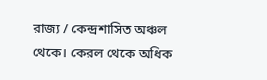রাজ্য / কেন্দ্রশাসিত অঞ্চল থেকে। কেরল থেকে অধিক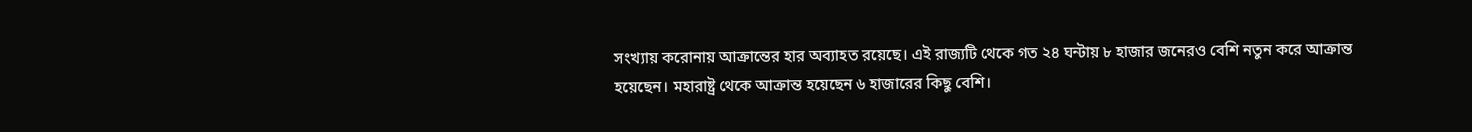সংখ্যায় করোনায় আক্রান্তের হার অব্যাহত রয়েছে। এই রাজ্যটি থেকে গত ২৪ ঘন্টায় ৮ হাজার জনেরও বেশি নতুন করে আক্রান্ত হয়েছেন। মহারাষ্ট্র থেকে আক্রান্ত হয়েছেন ৬ হাজারের কিছু বেশি।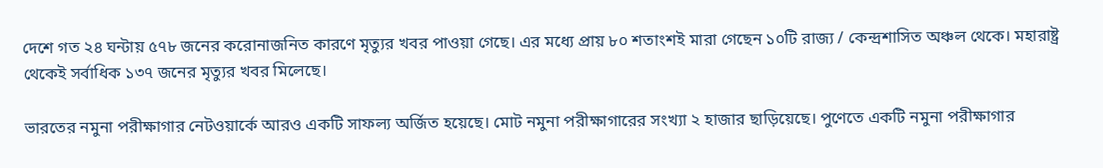দেশে গত ২৪ ঘন্টায় ৫৭৮ জনের করোনাজনিত কারণে মৃত্যুর খবর পাওয়া গেছে। এর মধ্যে প্রায় ৮০ শতাংশই মারা গেছেন ১০টি রাজ্য / কেন্দ্রশাসিত অঞ্চল থেকে। মহারাষ্ট্র থেকেই সর্বাধিক ১৩৭ জনের মৃত্যুর খবর মিলেছে।

ভারতের নমুনা পরীক্ষাগার নেটওয়ার্কে আরও একটি সাফল্য অর্জিত হয়েছে। মোট নমুনা পরীক্ষাগারের সংখ্যা ২ হাজার ছাড়িয়েছে। পুণেতে একটি নমুনা পরীক্ষাগার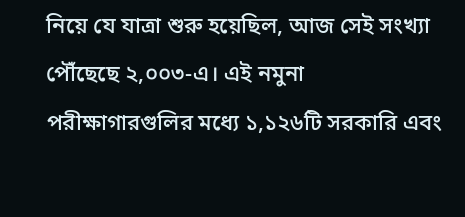নিয়ে যে যাত্রা শুরু হয়েছিল, আজ সেই সংখ্যা পৌঁছেছে ২,০০৩-এ। এই নমুনা পরীক্ষাগারগুলির মধ্যে ১,১২৬টি সরকারি এবং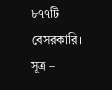৮৭৭টি বেসরকারি। সূত্র –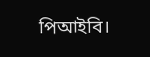পিআইবি।